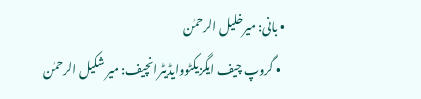• بانی: میرخلیل الرحمٰن
  • گروپ چیف ایگزیکٹووایڈیٹرانچیف: میر شکیل الرحمٰن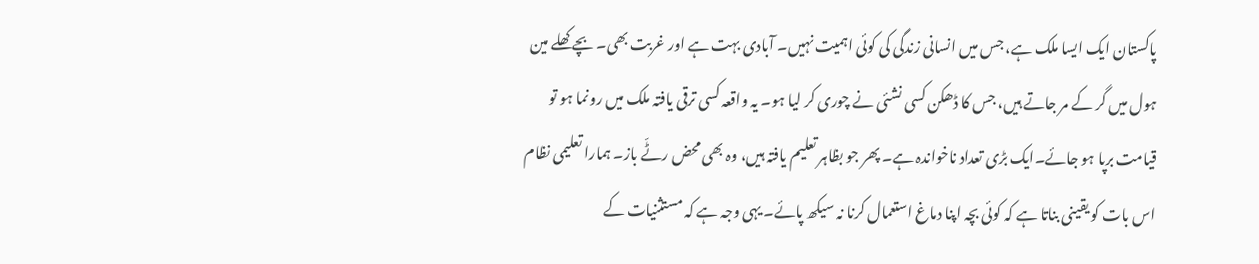پاکستان ایک ایسا ملک ہے، جس میں انسانی زندگی کی کوئی اہمیت نہیں۔ آبادی بہت ہے اور غربت بھی۔ بچے کھلے مین ہول میں گر کے مر جاتے ہیں، جس کا ڈھکن کسی نشئی نے چوری کر لیا ہو۔ یہ واقعہ کسی ترقی یافتہ ملک میں رونما ہو تو قیامت برپا ہو جائے۔ایک بڑی تعداد ناخواندہ ہے۔ پھر جو بظاہر تعلیم یافتہ ہیں، وہ بھی محض رٹّے باز۔ ہمارا تعلیمی نظام اس بات کو یقینی بناتا ہے کہ کوئی بچہ اپنا دماغ استعمال کرنا نہ سیکھ پائے۔ یہی وجہ ہے کہ مستثنیات کے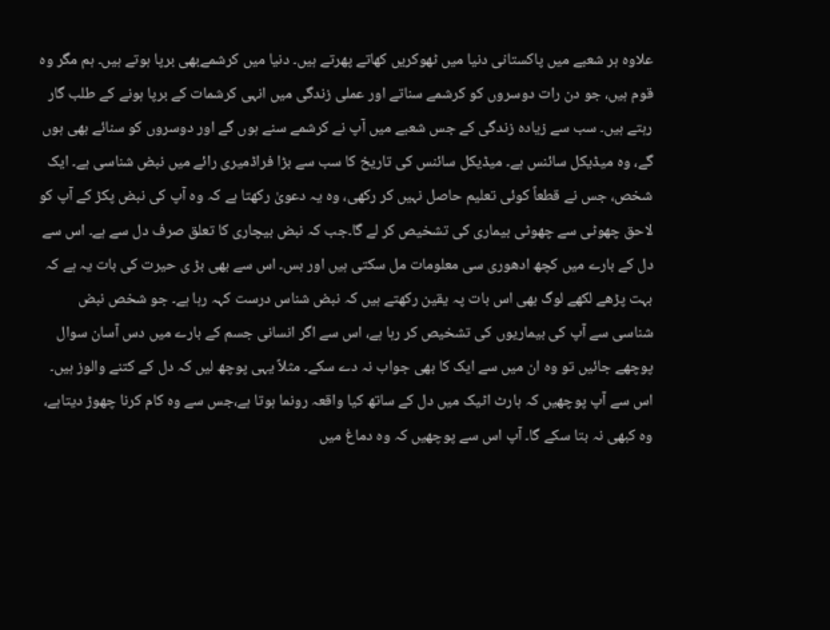علاوہ ہر شعبے میں پاکستانی دنیا میں ٹھوکریں کھاتے پھرتے ہیں۔ دنیا میں کرشمےبھی برپا ہوتے ہیں۔ ہم مگر وہ قوم ہیں، جو دن رات دوسروں کو کرشمے سناتے اور عملی زندگی میں انہی کرشمات کے برپا ہونے کے طلب گار رہتے ہیں۔ سب سے زیادہ زندگی کے جس شعبے میں آپ نے کرشمے سنے ہوں گے اور دوسروں کو سنائے بھی ہوں گے، وہ میڈیکل سائنس ہے۔ میڈیکل سائنس کی تاریخ کا سب سے بڑا فراڈمیری رائے میں نبض شناسی ہے۔ ایک شخص، جس نے قطعاً کوئی تعلیم حاصل نہیں کر رکھی، وہ یہ دعویٰ رکھتا ہے کہ وہ آپ کی نبض پکڑ کے آپ کو لاحق چھوٹی سے چھوٹی بیماری کی تشخیص کر لے گا۔جب کہ نبض بیچاری کا تعلق صرف دل سے ہے۔ اس سے دل کے بارے میں کچھ ادھوری سی معلومات مل سکتی ہیں اور بس۔ اس سے بھی بڑ ی حیرت کی بات یہ ہے کہ بہت پڑھے لکھے لوگ بھی اس بات پہ یقین رکھتے ہیں کہ نبض شناس درست کہہ رہا ہے۔ جو شخص نبض شناسی سے آپ کی بیماریوں کی تشخیص کر رہا ہے، اس سے اگر انسانی جسم کے بارے میں دس آسان سوال پوچھے جائیں تو وہ ان میں سے ایک کا بھی جواب نہ دے سکے۔ مثلاً یہی پوچھ لیں کہ دل کے کتنے والوز ہیں۔ اس سے آپ پوچھیں کہ ہارٹ اٹیک میں دل کے ساتھ کیا واقعہ رونما ہوتا ہے،جس سے وہ کام کرنا چھوڑ دیتاہے، وہ کبھی نہ بتا سکے گا۔ آپ اس سے پوچھیں کہ وہ دماغ میں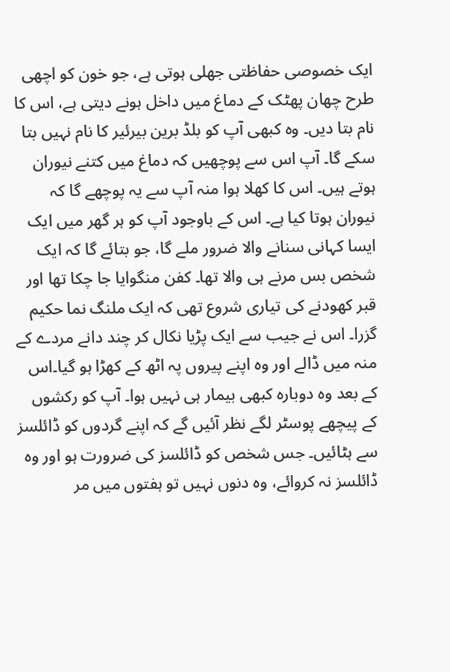ایک خصوصی حفاظتی جھلی ہوتی ہے، جو خون کو اچھی طرح چھان پھٹک کے دماغ میں داخل ہونے دیتی ہے، اس کا نام بتا دیں۔ وہ کبھی آپ کو بلڈ برین بیرئیر کا نام نہیں بتا سکے گا۔ آپ اس سے پوچھیں کہ دماغ میں کتنے نیوران ہوتے ہیں۔ اس کا کھلا ہوا منہ آپ سے یہ پوچھے گا کہ نیوران ہوتا کیا ہے۔ اس کے باوجود آپ کو ہر گھر میں ایک ایسا کہانی سنانے والا ضرور ملے گا، جو بتائے گا کہ ایک شخص بس مرنے ہی والا تھا۔ کفن منگوایا جا چکا تھا اور قبر کھودنے کی تیاری شروع تھی کہ ایک ملنگ نما حکیم گزرا۔ اس نے جیب سے ایک پڑیا نکال کر چند دانے مردے کے منہ میں ڈالے اور وہ اپنے پیروں پہ اٹھ کے کھڑا ہو گیا۔اس کے بعد وہ دوبارہ کبھی بیمار ہی نہیں ہوا۔ آپ کو رکشوں کے پیچھے پوسٹر لگے نظر آئیں گے کہ اپنے گردوں کو ڈائلسز سے ہٹائیں۔ جس شخص کو ڈائلسز کی ضرورت ہو اور وہ ڈائلسز نہ کروائے، وہ دنوں نہیں تو ہفتوں میں مر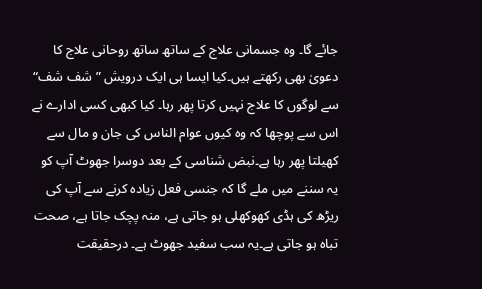جائے گا۔ وہ جسمانی علاج کے ساتھ ساتھ روحانی علاج کا دعویٰ بھی رکھتے ہیں۔کیا ایسا ہی ایک درویش ”شف شف“ سے لوگوں کا علاج نہیں کرتا پھر رہا۔ کیا کبھی کسی ادارے نے اس سے پوچھا کہ وہ کیوں عوام الناس کی جان و مال سے کھیلتا پھر رہا ہے۔نبض شناسی کے بعد دوسرا جھوٹ آپ کو یہ سننے میں ملے گا کہ جنسی فعل زیادہ کرنے سے آپ کی ریڑھ کی ہڈی کھوکھلی ہو جاتی ہے، منہ پچک جاتا ہے، صحت تباہ ہو جاتی ہے۔یہ سب سفید جھوٹ ہے۔ درحقیقت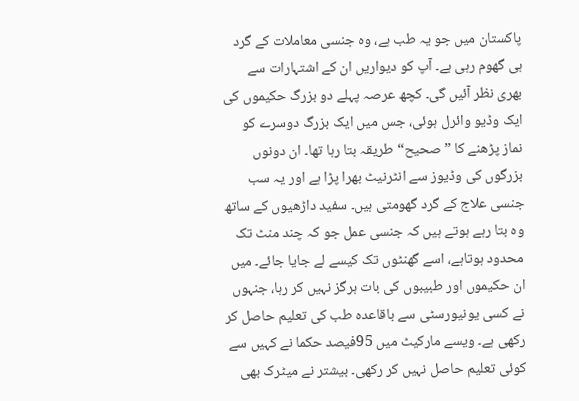پاکستان میں جو یہ طب ہے، وہ جنسی معاملات کے گرد ہی گھوم رہی ہے۔ آپ کو دیواریں ان کے اشتہارات سے بھری نظر آئیں گی۔ کچھ عرصہ پہلے دو بزرگ حکیموں کی ایک وڈیو وائرل ہوئی، جس میں ایک بزرگ دوسرے کو نماز پڑھنے کا ”صحیح“ طریقہ بتا رہا تھا۔ ان دونوں بزرگوں کی وڈیوز سے انٹرنیٹ بھرا پڑا ہے اور یہ سب جنسی علاج کے گرد گھومتی ہیں۔ سفید داڑھیوں کے ساتھ وہ بتا رہے ہوتے ہیں کہ جنسی عمل جو کہ چند منٹ تک محدود ہوتاہے، اسے گھنٹوں تک کیسے لے جایا جائے۔ میں ان حکیموں اور طبیبوں کی بات ہرگز نہیں کر رہا، جنہوں نے کسی یونیورسٹی سے باقاعدہ طب کی تعلیم حاصل کر رکھی ہے۔ ویسے مارکیٹ میں 95فیصد حکما نے کہیں سے کوئی تعلیم حاصل نہیں کر رکھی۔ بیشتر نے میٹرک بھی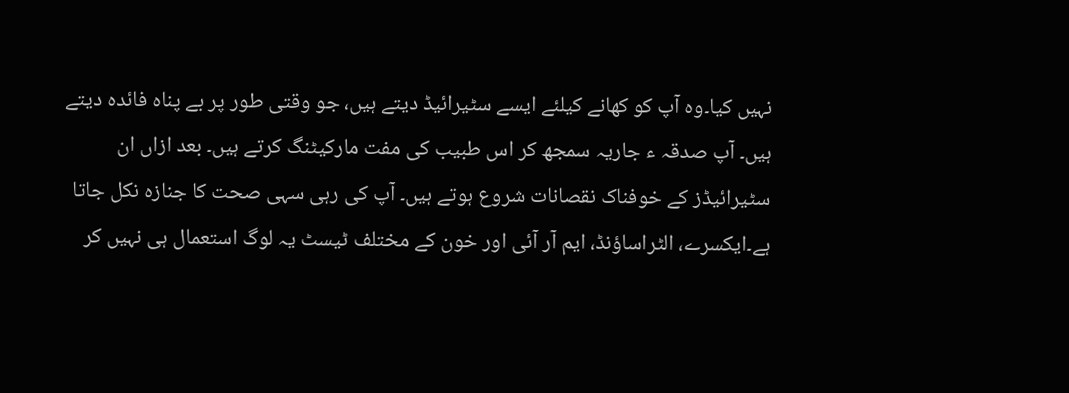نہیں کیا۔وہ آپ کو کھانے کیلئے ایسے سٹیرائیڈ دیتے ہیں، جو وقتی طور پر بے پناہ فائدہ دیتے ہیں۔ آپ صدقہ ء جاریہ سمجھ کر اس طبیب کی مفت مارکیٹنگ کرتے ہیں۔ بعد ازاں ان سٹیرائیڈز کے خوفناک نقصانات شروع ہوتے ہیں۔ آپ کی رہی سہی صحت کا جنازہ نکل جاتا ہے۔ایکسرے، الٹراساؤنڈ، ایم آر آئی اور خون کے مختلف ٹیسٹ یہ لوگ استعمال ہی نہیں کر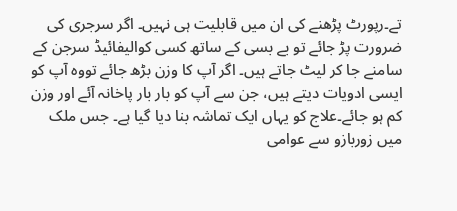تے۔رپورٹ پڑھنے کی ان میں قابلیت ہی نہیں۔ اگر سرجری کی ضرورت پڑ جائے تو بے بسی کے ساتھ کسی کوالیفائیڈ سرجن کے سامنے جا کر لیٹ جاتے ہیں۔ اگر آپ کا وزن بڑھ جائے تووہ آپ کو ایسی ادویات دیتے ہیں، جن سے آپ کو بار بار پاخانہ آئے اور وزن کم ہو جائے۔علاج کو یہاں ایک تماشہ بنا دیا گیا ہے۔ جس ملک میں زوربازو سے عوامی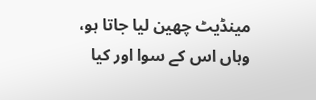مینڈیٹ چھین لیا جاتا ہو، وہاں اس کے سوا اور کیا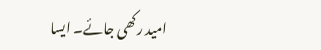امید رکھی جائے۔ ایسا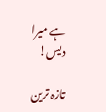ہے میرا دیس!

تازہ ترین